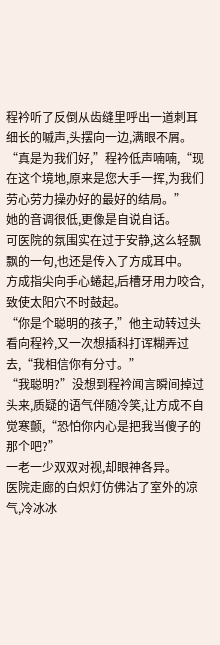程衿听了反倒从齿缝里呼出一道刺耳细长的嘁声,头摆向一边,满眼不屑。
“真是为我们好,”程衿低声喃喃,“现在这个境地,原来是您大手一挥,为我们劳心劳力操办好的最好的结局。”
她的音调很低,更像是自说自话。
可医院的氛围实在过于安静,这么轻飘飘的一句,也还是传入了方成耳中。
方成指尖向手心蜷起,后槽牙用力咬合,致使太阳穴不时鼓起。
“你是个聪明的孩子,”他主动转过头看向程衿,又一次想插科打诨糊弄过去,“我相信你有分寸。”
“我聪明?”没想到程衿闻言瞬间掉过头来,质疑的语气伴随冷笑,让方成不自觉寒颤,“恐怕你内心是把我当傻子的那个吧?”
一老一少双双对视,却眼神各异。
医院走廊的白炽灯仿佛沾了室外的凉气,冷冰冰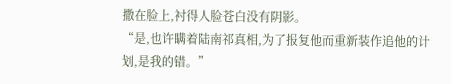撒在脸上,衬得人脸苍白没有阴影。
“是,也许瞒着陆南祁真相,为了报复他而重新装作追他的计划,是我的错。”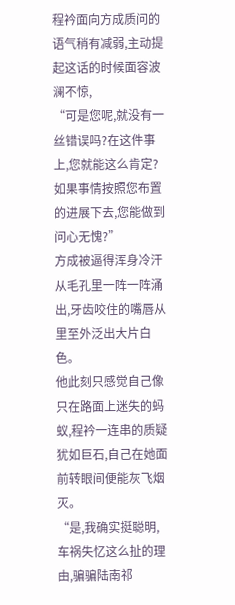程衿面向方成质问的语气稍有减弱,主动提起这话的时候面容波澜不惊,
“可是您呢,就没有一丝错误吗?在这件事上,您就能这么肯定?如果事情按照您布置的进展下去,您能做到问心无愧?”
方成被逼得浑身冷汗从毛孔里一阵一阵涌出,牙齿咬住的嘴唇从里至外泛出大片白色。
他此刻只感觉自己像只在路面上迷失的蚂蚁,程衿一连串的质疑犹如巨石,自己在她面前转眼间便能灰飞烟灭。
“是,我确实挺聪明,车祸失忆这么扯的理由,骗骗陆南祁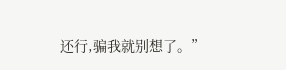还行,骗我就别想了。”